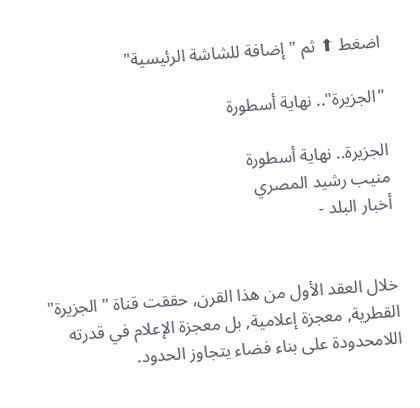اضغط ⬆ ثم "إضافة للشاشة الرئيسية"

"الجزيرة".. نهاية أسطورة

الجزيرة.. نهاية أسطورة
منيب رشيد المصري
أخبار البلد -


خلال العقد الأول من هذا القرن, حققت قناة " الجزيرة" القطرية, معجزة إعلامية, بل معجزة الإعلام في قدرته اللامحدودة على بناء فضاء يتجاوز الحدود.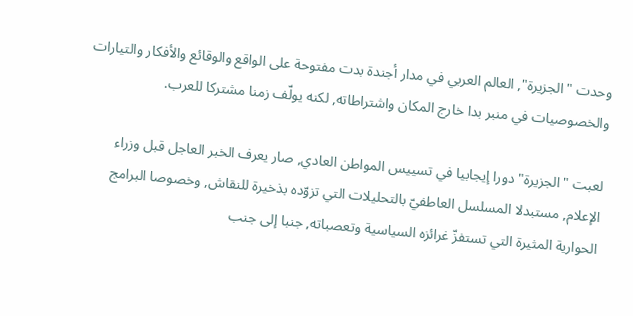وحدت " الجزيرة", العالم العربي في مدار أجندة بدت مفتوحة على الواقع والوقائع والأفكار والتيارات والخصوصيات في منبر بدا خارج المكان واشتراطاته, لكنه يولّف زمنا مشتركا للعرب.

لعبت "الجزيرة" دورا إيجابيا في تسييس المواطن العادي, صار يعرف الخبر العاجل قبل وزراء الإعلام, مستبدلا المسلسل العاطفيّ بالتحليلات التي تزوّده بذخيرة للنقاش, وخصوصا البرامج الحوارية المثيرة التي تستفزّ غرائزه السياسية وتعصباته, جنبا إلى جنب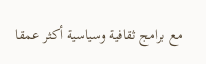مع برامج ثقافية وسياسية أكثر عمقا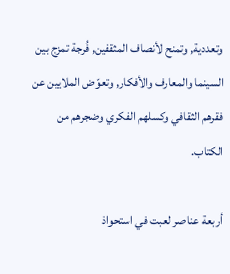وتعددية, وتمنح لأنصاف المثقفين, فُرجة تمزج بين السينما والمعارف والأفكار, وتعوّض الملايين عن فقرهم الثقافي وكسلهم الفكري وضجرهم من الكتاب.

أربعة عناصر لعبت في استحواذ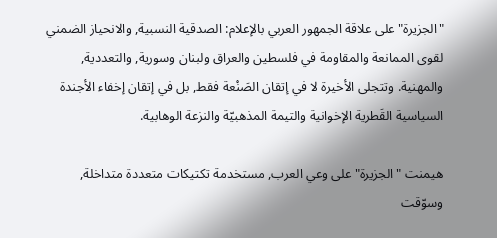"الجزيرة" على علاقة الجمهور العربي بالإعلام: الصدقية النسبية, والانحياز الضمني لقوى الممانعة والمقاومة في فلسطين والعراق ولبنان وسورية, والتعددية, والمهنية. وتتجلى الأخيرة لا في إتقان الصَنْعة فقط, بل في إتقان إخفاء الأجندة السياسية القَطرية الإخوانية والتيمة المذهبيّة والنزعة الوهابية.

هيمنت " الجزيرة" على وعي العرب, مستخدمة تكتيكات متعددة متداخلة, وسوّقت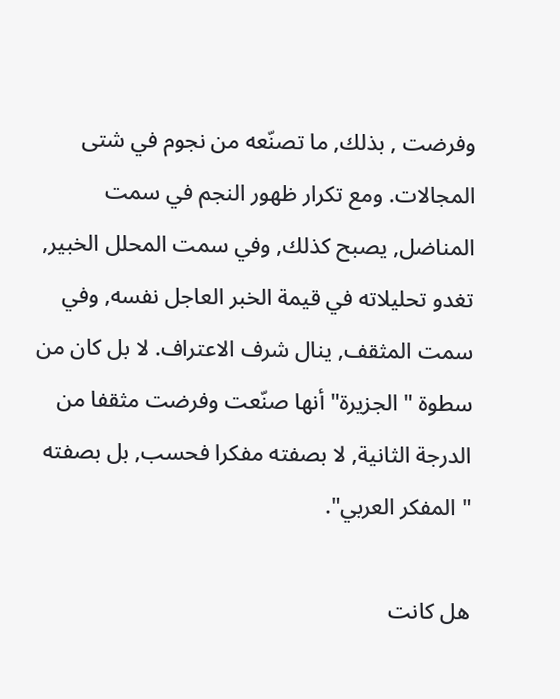وفرضت , بذلك, ما تصنّعه من نجوم في شتى المجالات. ومع تكرار ظهور النجم في سمت المناضل, يصبح كذلك, وفي سمت المحلل الخبير, تغدو تحليلاته في قيمة الخبر العاجل نفسه, وفي سمت المثقف, ينال شرف الاعتراف. لا بل كان من سطوة " الجزيرة" أنها صنّعت وفرضت مثقفا من الدرجة الثانية, لا بصفته مفكرا فحسب, بل بصفته " المفكر العربي".

هل كانت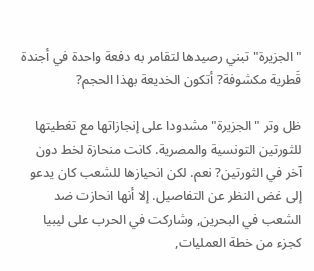"الجزيرة" تبني رصيدها لتقامر به دفعة واحدة في أجندة قَطرية مكشوفة? أتكون الخديعة بهذا الحجم?

ظل وتر "الجزيرة" مشدودا على إنجازاتها مع تغطيتها للثورتين التونسية والمصرية. كانت منحازة لخط دون آخر في الثورتين? نعم. لكن انحيازها للشعب كان يدعو إلى غض النظر عن التفاصيل. إلا أنها انحازت ضد الشعب في البحرين, وشاركت في الحرب على ليبيا كجزء من خطة العمليات,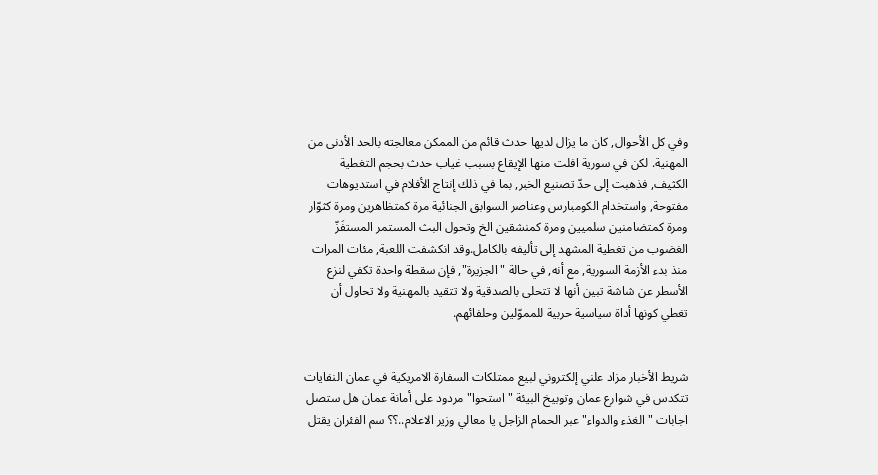وفي كل الأحوال, كان ما يزال لديها حدث قائم من الممكن معالجته بالحد الأدنى من المهنية. لكن في سورية افلت منها الإيقاع بسبب غياب حدث بحجم التغطية الكثيف, فذهبت إلى حدّ تصنيع الخبر, بما في ذلك إنتاج الأفلام في استديوهات مفتوحة, واستخدام الكومبارس وعناصر السوابق الجنائية مرة كمتظاهرين ومرة كثوّار ومرة كمتضامنين سلميين ومرة كمنشقين الخ وتحول البث المستمر المستفَزّ الغضوب من تغطية المشهد إلى تأليفه بالكامل.وقد انكشفت اللعبة, مئات المرات منذ بدء الأزمة السورية, مع أنه, في حالة "الجزيرة", فإن سقطة واحدة تكفي لنزع الأسطر عن شاشة تبين أنها لا تتحلى بالصدقية ولا تتقيد بالمهنية ولا تحاول أن تغطي كونها أداة سياسية حربية للمموّلين وحلفائهم.


شريط الأخبار مزاد علني إلكتروني لبيع ممتلكات السفارة الامريكية في عمان النفايات تتكدس في شوارع عمان وتوبيخ البيئة "استحوا" مردود على أمانة عمان هل ستصل اجابات "الغذء والدواء" عبر الحمام الزاجل يا معالي وزير الاعلام..؟؟ سم الفئران يقتل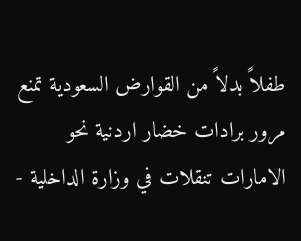طفلاً بدلاً من القوارض السعودية تمنع مرور برادات خضار اردنية نحو الامارات تنقلات في وزارة الداخلية -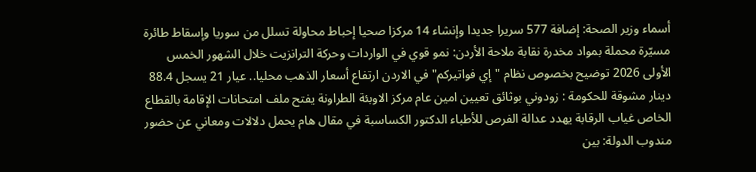أسماء وزير الصحة: إضافة 577 سريرا جديدا وإنشاء 14 مركزا صحيا إحباط محاولة تسلل من سوريا وإسقاط طائرة مسيّرة محملة بمواد مخدرة نقابة ملاحة الأردن: نمو قوي في الواردات وحركة الترانزيت خلال الشهور الخمس الأولى 2026 توضيح بخصوص نظام "إي فواتيركم" في الاردن ارتفاع أسعار الذهب محليا.. عيار 21 يسجل 88.4 دينار مشوقة للحكومة : زودوني بوثائق تعيين امين عام مركز الاوبئة الطراونة يفتح ملف امتحانات الإقامة بالقطاع الخاص غياب الرقابة يهدد عدالة الفرص للأطباء الدكتور الكساسبة في مقال هام يحمل دلالات ومعاني عن حضور مندوب الدولة: بين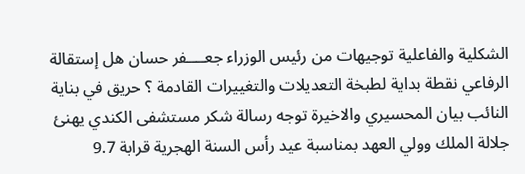الشكلية والفاعلية توجيهات من رئيس الوزراء جعــــفر حسان هل إستقالة الرفاعي نقطة بداية لطبخة التعديلات والتغييرات القادمة ؟ حريق في بناية النائب بيان المحسيري والاخيرة توجه رسالة شكر مستشفى الكندي يهنئ جلالة الملك وولي العهد بمناسبة عيد رأس السنة الهجرية قرابة 9.7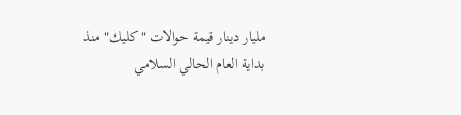مليار دينار قيمة حوالات "كليك" منذ بداية العام الحالي السلامي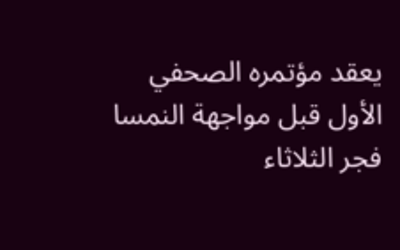يعقد مؤتمره الصحفي الأول قبل مواجهة النمسا فجر الثلاثاء